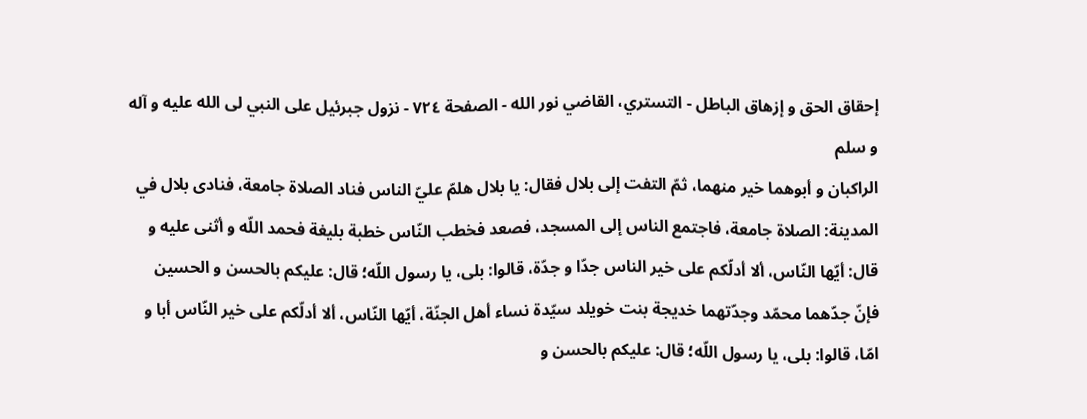إحقاق الحق و إزهاق الباطل - التستري، القاضي نور الله - الصفحة ٧٢٤ - نزول جبرئيل على النبي لى الله عليه و آله و سلم
الراكبان و أبوهما خير منهما، ثمّ التفت إلى بلال فقال: يا بلال هلمّ عليّ الناس فناد الصلاة جامعة، فنادى بلال في المدينة: الصلاة جامعة، فاجتمع الناس إلى المسجد، فصعد فخطب النّاس خطبة بليغة فحمد اللّه و أثنى عليه و قال: أيّها النّاس، ألا أدلّكم على خير الناس جدّا و جدّة، قالوا: بلى، يا رسول اللّه؛ قال: عليكم بالحسن و الحسين فإنّ جدّهما محمّد وجدّتهما خديجة بنت خويلد سيّدة نساء أهل الجنّة، أيّها النّاس، ألا أدلّكم على خير النّاس أبا و امّا، قالوا: بلى، يا رسول اللّه؛ قال: عليكم بالحسن و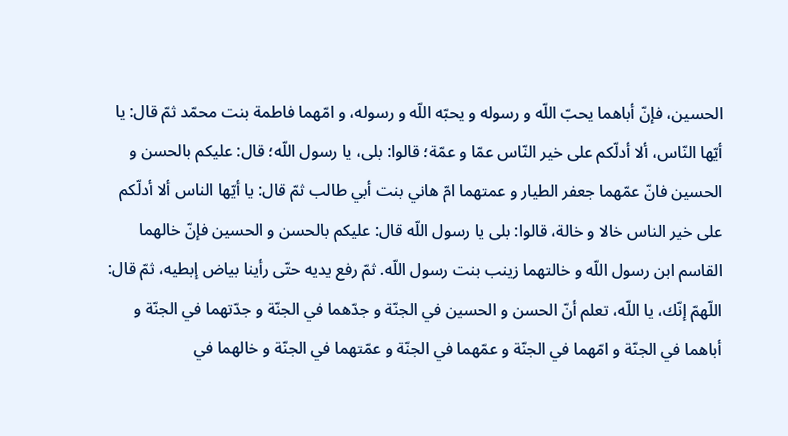الحسين، فإنّ أباهما يحبّ اللّه و رسوله و يحبّه اللّه و رسوله، و امّهما فاطمة بنت محمّد ثمّ قال: يا أيّها النّاس، ألا أدلّكم على خير النّاس عمّا و عمّة؛ قالوا: بلى، يا رسول اللّه؛ قال: عليكم بالحسن و الحسين فانّ عمّهما جعفر الطيار و عمتهما امّ هاني بنت أبي طالب ثمّ قال: يا أيّها الناس ألا أدلّكم على خير الناس خالا و خالة، قالوا: بلى يا رسول اللّه قال: عليكم بالحسن و الحسين فإنّ خالهما القاسم ابن رسول اللّه و خالتهما زينب بنت رسول اللّه. ثمّ رفع يديه حتّى رأينا بياض إبطيه، ثمّ قال: اللّهمّ إنّك، يا اللّه، تعلم أنّ الحسن و الحسين في الجنّة و جدّهما في الجنّة و جدّتهما في الجنّة و أباهما في الجنّة و امّهما في الجنّة و عمّهما في الجنّة و عمّتهما في الجنّة و خالهما في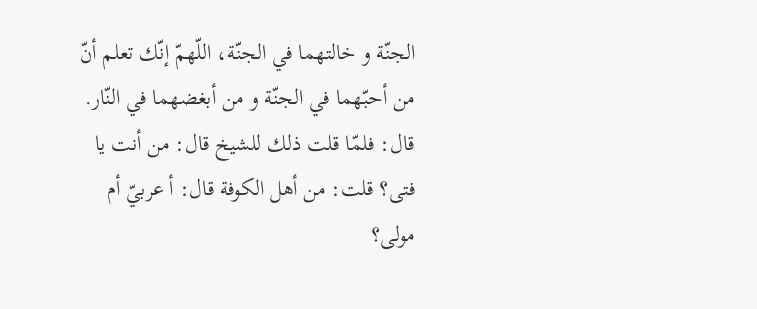الجنّة و خالتهما في الجنّة، اللّهمّ إنّك تعلم أنّ من أحبّهما في الجنّة و من أبغضهما في النّار.
قال: فلمّا قلت ذلك للشيخ قال: من أنت يا فتى؟ قلت: من أهل الكوفة قال: أ عربيّ أم مولى؟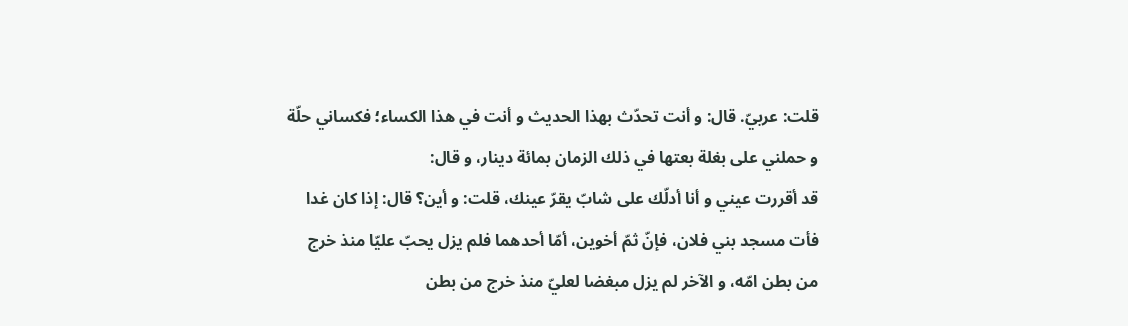قلت: عربيّ. قال: و أنت تحدّث بهذا الحديث و أنت في هذا الكساء؛ فكساني حلّة و حملني على بغلة بعتها في ذلك الزمان بمائة دينار، و قال:
قد أقررت عيني و أنا أدلّك على شابّ يقرّ عينك، قلت: و أين؟ قال: إذا كان غدا فأت مسجد بني فلان، فإنّ ثمّ أخوين، أمّا أحدهما فلم يزل يحبّ عليّا منذ خرج من بطن امّه، و الآخر لم يزل مبغضا لعليّ منذ خرج من بطن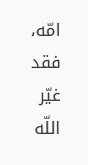امّه، فقد غيّر اللّه